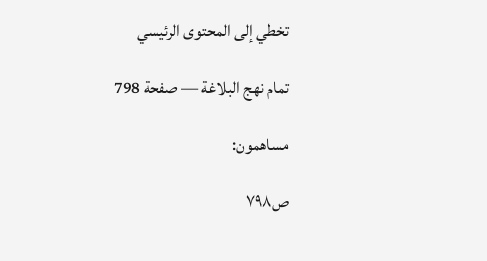تخطي إلى المحتوى الرئيسي

تمام نهج البلاغة — صفحة 798

مساهمون:

ص٧٩٨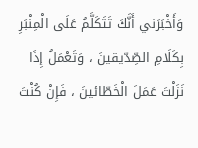وَأَخْبَرَني أَنَّكَ تَتَكَلَّمُ عَلَى الْمِنْبَرِ بِكَلَامِ الصِّدّيقينَ ، وَتَعْمَلُ إِذَا نَزَلْتَ عَمَلَ الْخَطّائينَ ، فَإِنْ كُنْتَ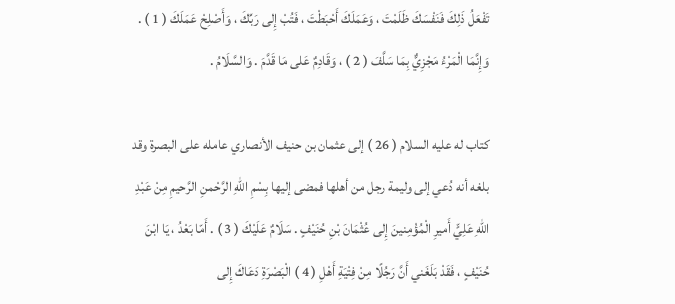تَفْعَلُ ذَلِكَ فَنَفْسَكَ ظَلَمْتَ ، وَعَمَلَكَ أَحْبَطْتَ ، فَتُبْ إِلى رَبِّكَ ، وَأَصْلِحْ عَمَلَكَ ( 1 ) . وَإِنَّمَا الْمَرْءُ مَجْزِيٌّ بِمَا سَلَّفَ ( 2 ) ، وَقَادِمٌ عَلى مَا قَدَّمَ . وَالسَّلَامُ .

كتاب له عليه السلام ( 26 ) إلى عثمان بن حنيف الأنصاري عامله على البصرة وقد بلغه أنه دُعي إلى وليمة رجل من أهلها فمضى إليها بِسْمِ اللّهِ الرَّحْمنِ الرَّحيمِ مِنْ عَبْدِ اللّهِ عَلِيٍّ أَميرِ الْمُؤْمِنينَ إِلى عُثْمَانَ بْنِ حُنَيْفٍ . سَلَامٌ عَلَيْكَ ( 3 ) . أَمّا بَعْدُ ، يَا ابْنَ حُنَيْفٍ ، فَقَدْ بَلَغَني أَنَّ رَجُلًا مِنْ فِتْيَةِ أَهْلِ ( 4 ) الْبَصْرَةِ دَعَاكَ إِلى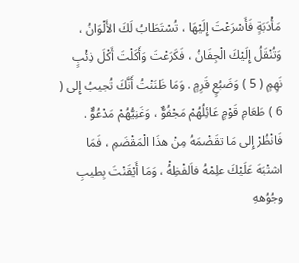مَأْدَبَةٍ فَأَسْرَعْتَ إِلَيْهَا ، تُسْتَطَابُ لَكَ الأَلْوَانُ ، وَتُنْقَلُ إِلَيْكَ الْجِفَانُ ، فَكَرَعْتَ وَأَكَلْتَ أَكْلَ ذِئْبٍ نَهِمٍ ( 5 ) وَضَبُعٍ قَرِمٍ . وَمَا ظَنَنْتُ أَنَّكَ تُجيبُ إِلى ( 6 ) طَعَامِ قَوْمٍ عَائِلُهُمْ مَجْفُوٌّ ، وَغَنِيُّهُمْ مَدْعُوٌّ . فَانْظُرْ إِلى مَا تقَضْمَهُ مِنْ هذَا الْمَقْضَمِ ، فَمَا اشتْبَهَ عَلَيْكَ علِمْهُ فاَلفْظِهُْ ، وَمَا أَيْقَنْتَ بِطيبِ وجُوُههِ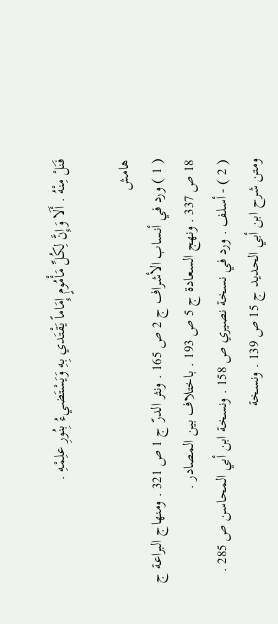فَنَلْ مِنْهُ . أَلَا وَإِنَّ لِكُلِّ مَأْمُومٍ إِمَاماً يَقْتَدي بِهِ وَيَسْتَضيءُ بِنُورِ علِمْهِ .

هامش
( 1 ) ورد في أنساب الأشراف ج 2 ص 165 . ونثر الدرّ ج 1 ص 321 . ومنهاج البراعة ج 18 ص 337 . ونهج السعادة ج 5 ص 193 . باختلاف بين المصادر .
( 2 ) - أسلف . ورد في نسخة نصيري ص 158 . ونسخة ابن أبي المحاسن ص 285 . ومتن شرح ابن أبي الحديد ج 15 ص 139 . ونسخة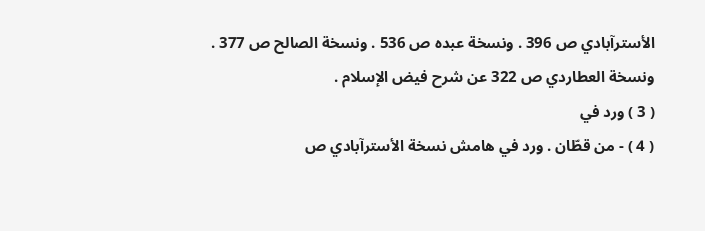الأسترآبادي ص 396 . ونسخة عبده ص 536 . ونسخة الصالح ص 377 . ونسخة العطاردي ص 322 عن شرح فيض الإسلام .
( 3 ) ورد في
( 4 ) - من قطّان . ورد في هامش نسخة الأسترآبادي ص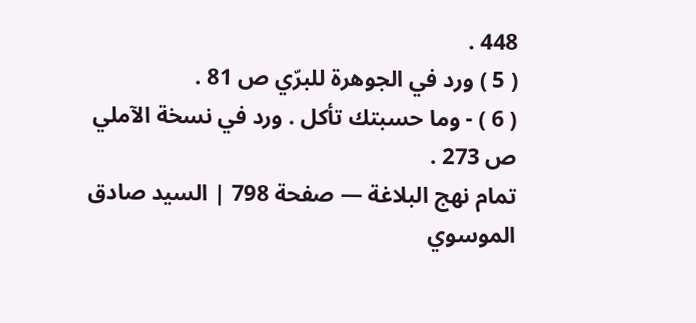448 .
( 5 ) ورد في الجوهرة للبرّي ص 81 .
( 6 ) - وما حسبتك تأكل . ورد في نسخة الآملي ص 273 .
تمام نهج البلاغة — صفحة 798 | السيد صادق الموسوي